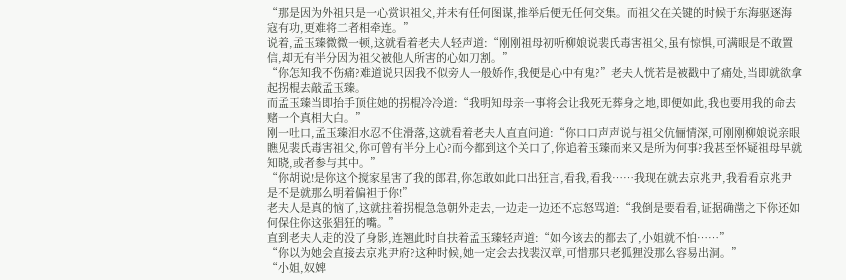“那是因为外祖只是一心赏识祖父,并未有任何图谋,推举后便无任何交集。而祖父在关键的时候于东海驱逐海寇有功,更难将二者相牵连。”
说着,孟玉臻微微一顿,这就看着老夫人轻声道:“刚刚祖母初听柳娘说裴氏毒害祖父,虽有惊惧,可满眼是不敢置信,却无有半分因为祖父被他人所害的心如刀割。”
“你怎知我不伤痛?难道说只因我不似旁人一般娇作,我便是心中有鬼?”老夫人恍若是被戳中了痛处,当即就欲拿起拐棍去敲孟玉臻。
而孟玉臻当即抬手顶住她的拐棍冷冷道:“我明知母亲一事将会让我死无葬身之地,即便如此,我也要用我的命去赌一个真相大白。”
刚一吐口,孟玉臻泪水忍不住滑落,这就看着老夫人直直问道:“你口口声声说与祖父伉俪情深,可刚刚柳娘说亲眼瞧见裴氏毒害祖父,你可曾有半分上心?而今都到这个关口了,你追着玉臻而来又是所为何事?我甚至怀疑祖母早就知晓,或者参与其中。”
“你胡说!是你这个搅家星害了我的郎君,你怎敢如此口出狂言,看我,看我……我现在就去京兆尹,我看看京兆尹是不是就那么明着偏袒于你!”
老夫人是真的恼了,这就拄着拐棍急急朝外走去,一边走一边还不忘怒骂道:“我倒是要看看,证据确凿之下你还如何保住你这张猖狂的嘴。”
直到老夫人走的没了身影,连翘此时自扶着孟玉臻轻声道:“如今该去的都去了,小姐就不怕……”
“你以为她会直接去京兆尹府?这种时候,她一定会去找裴汉章,可惜那只老狐狸没那么容易出洞。”
“小姐,奴婢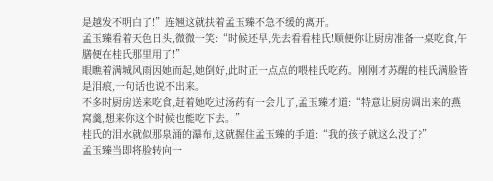是越发不明白了!”连翘这就扶着孟玉臻不急不缓的离开。
孟玉臻看着天色日头,微微一笑:“时候还早,先去看看桂氏!顺便你让厨房准备一桌吃食,午膳便在桂氏那里用了!”
眼瞧着满城风雨因她而起,她倒好,此时正一点点的喂桂氏吃药。刚刚才苏醒的桂氏满脸皆是泪痕,一句话也说不出来。
不多时厨房送来吃食,赶着她吃过汤药有一会儿了,孟玉臻才道:“特意让厨房调出来的燕窝羹,想来你这个时候也能吃下去。”
桂氏的泪水就似那泉涌的瀑布,这就握住孟玉臻的手道:“我的孩子就这么没了?”
孟玉臻当即将脸转向一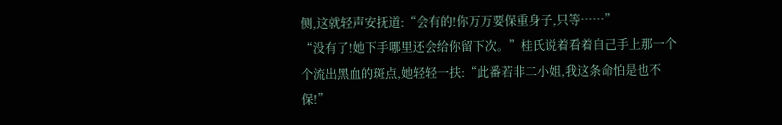侧,这就轻声安抚道:“会有的!你万万要保重身子,只等……”
“没有了!她下手哪里还会给你留下次。”桂氏说着看着自己手上那一个个流出黑血的斑点,她轻轻一扶:“此番若非二小姐,我这条命怕是也不保!”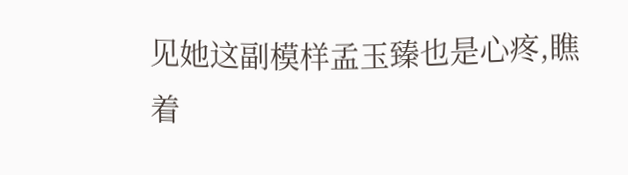见她这副模样孟玉臻也是心疼,瞧着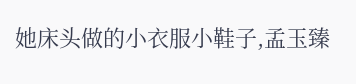她床头做的小衣服小鞋子,孟玉臻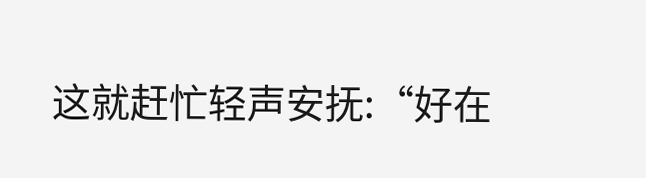这就赶忙轻声安抚:“好在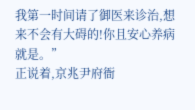我第一时间请了御医来诊治,想来不会有大碍的!你且安心养病就是。”
正说着,京兆尹府衙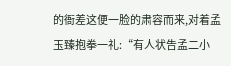的衙差这便一脸的肃容而来,对着孟玉臻抱拳一礼:“有人状告孟二小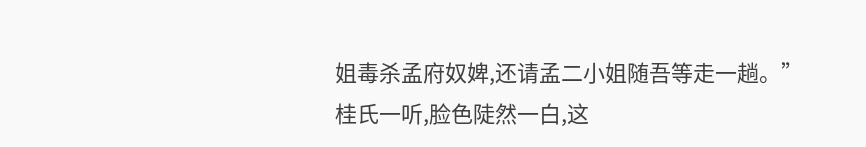姐毒杀孟府奴婢,还请孟二小姐随吾等走一趟。”
桂氏一听,脸色陡然一白,这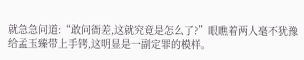就急急问道:“敢问衙差,这就究竟是怎么了?”眼瞧着两人毫不犹豫给孟玉臻带上手铐,这明显是一副定罪的模样。